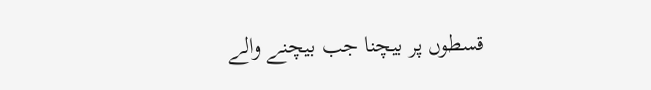قسطوں پر بیچنا جب بیچنے والے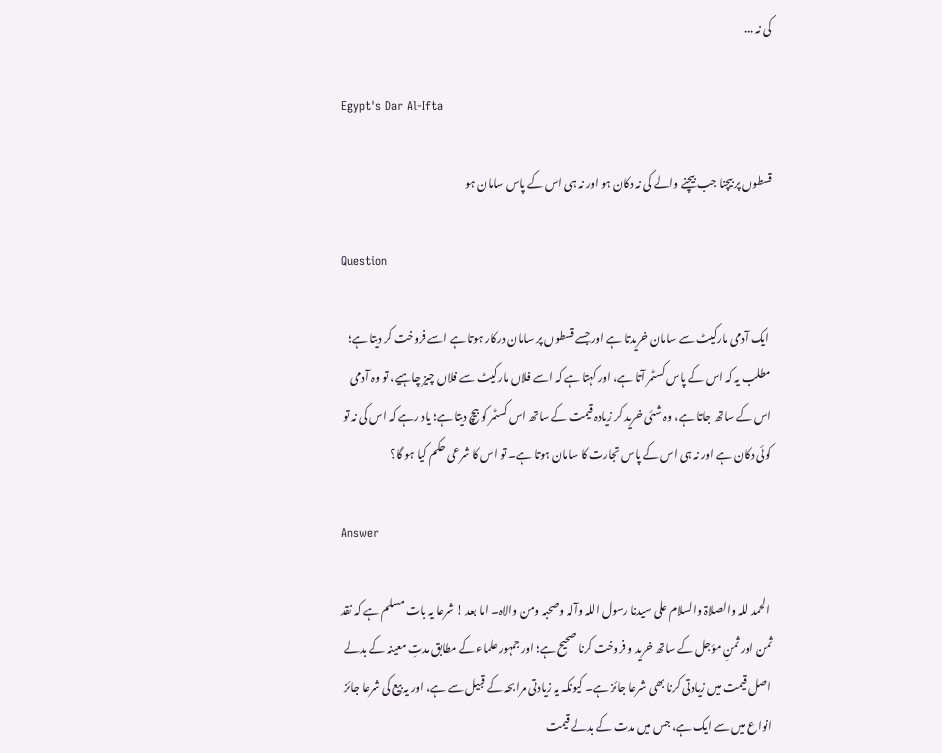کی نہ ...

Egypt's Dar Al-Ifta

قسطوں پر بیچنا جب بیچنے والے کی نہ دکان ہو اور نہ ہی اس کے پاس سامان ہو

Question

 ایک آدمی مارکیٹ سے سامان خریدتا ہے اور جسے قسطوں پر سامان درکار ہوتا ہے اسے فروخت کر دیتا ہے؛ مطلب یہ کہ اس کے پاس کسٹمر آتا ہے، اور کہتا ہے کہ اسے فلاں مارکیٹ سے فلاں چیز چاہیے، تو وہ آدمی اس کے ساتھ جاتا ہے، وہ شئی خرید کر زیادہ قیمت کے ساتھ اس کسٹمر کو بیچ دیتا ہے؛ یاد رہے کہ اس کی نہ تو کوئی دکان ہے اور نہ ہی اس کے پاس تجارت کا سامان ہوتا ہے۔ تو اس کا شرعی حکم کیا ہو گا؟

Answer

 الحمد للہ والصلاۃ والسلام علی سیدنا رسول اللہ وآلہ وصحبہ ومن والاہ۔ اما بعد ! شرعا یہ بات مسلم ہے کہ نقد ثمن اور ثمنِ مؤجل کے ساتھ خرید و فروخت کرنا صحیح ہے؛ اور جمہور علماء کے مطابق مدتِ معینہ کے بدلے اصل قیمت میں زیادتی کرنا بھی شرعا جائز ہے۔ کیونکہ یہ زیادتی مرابحہ کے قبیل سے ہے، اور یہ بیع کی شرعا جائز انواع میں سے ایک ہے، جس میں مدت کے بدلے قیمت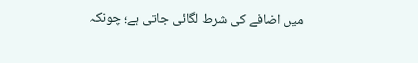میں اضافے کی شرط لگائی جاتی ہے؛ چونکہ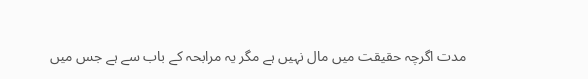مدت اگرچہ حقیقت میں مال نہیں ہے مگر یہ مرابحہ کے باب سے ہے جس میں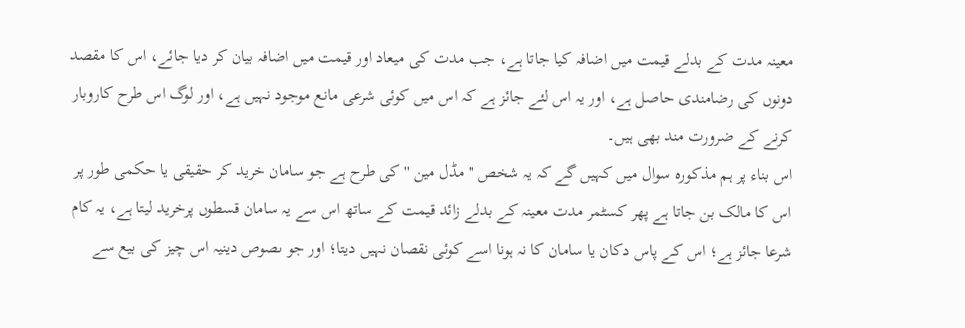معینہ مدت کے بدلے قیمت میں اضافہ کیا جاتا ہے، جب مدت کی میعاد اور قیمت میں اضافہ بیان کر دیا جائے، اس کا مقصد دونوں کی رضامندی حاصل ہے، اور یہ اس لئے جائز ہے کہ اس میں کوئی شرعی مانع موجود نہیں ہے، اور لوگ اس طرح کاروبار کرنے کے ضرورت مند بھی ہیں۔
اس بناء پر ہم مذکورہ سوال میں کہیں گے کہ یہ شخص '' مڈل مین '' کی طرح ہے جو سامان خرید کر حقیقی یا حکمی طور پر اس کا مالک بن جاتا ہے پھر کسٹمر مدت معینہ کے بدلے زائد قیمت کے ساتھ اس سے یہ سامان قسطوں پرخرید لیتا ہے، یہ کام شرعا جائز ہے؛ اس کے پاس دکان یا سامان کا نہ ہونا اسے کوئی نقصان نہیں دیتا؛ اور جو ںصوص دینیہ اس چیز کی بیع سے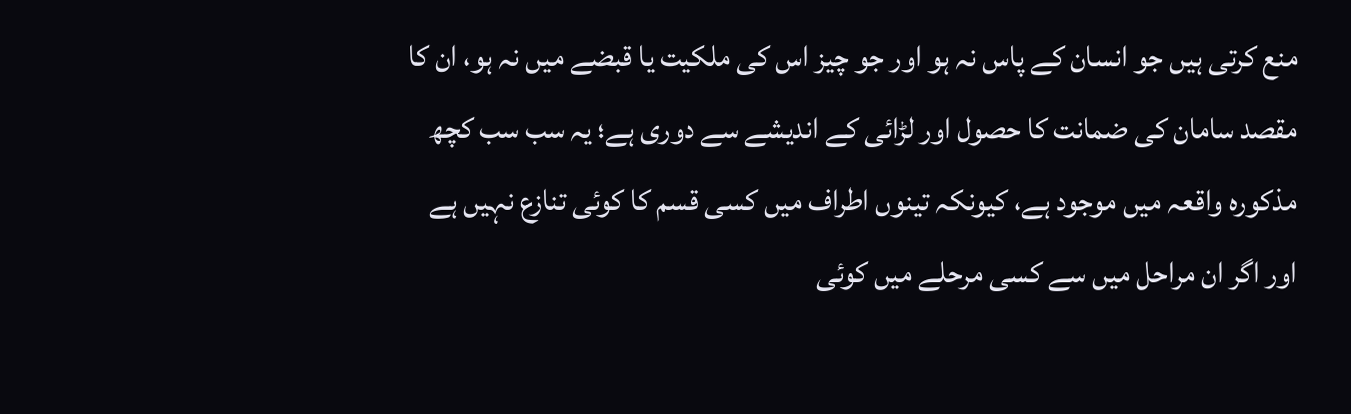منع کرتی ہیں جو انسان کے پاس نہ ہو اور جو چیز اس کی ملکیت یا قبضے میں نہ ہو، ان کا مقصد سامان کی ضمانت کا حصول اور لڑائی کے اندیشے سے دوری ہے؛ یہ سب سب کچھ مذکورہ واقعہ میں موجود ہے، کیونکہ تینوں اطراف میں کسی قسم کا کوئی تنازع نہیں ہے اور اگر ان مراحل میں سے کسی مرحلے میں کوئی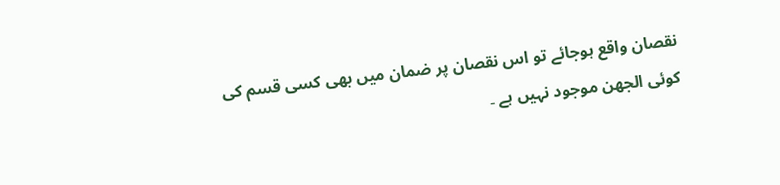نقصان واقع ہوجائے تو اس نقصان پر ضمان میں بھی کسی قسم کی کوئی الجھن موجود نہیں ہے ۔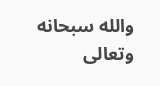والله سبحانه وتعالى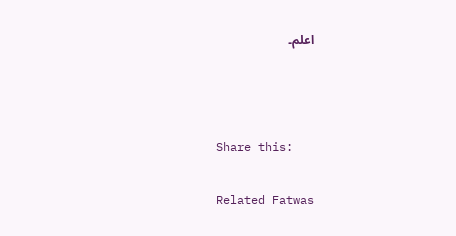اعلم۔



Share this:

Related Fatwas